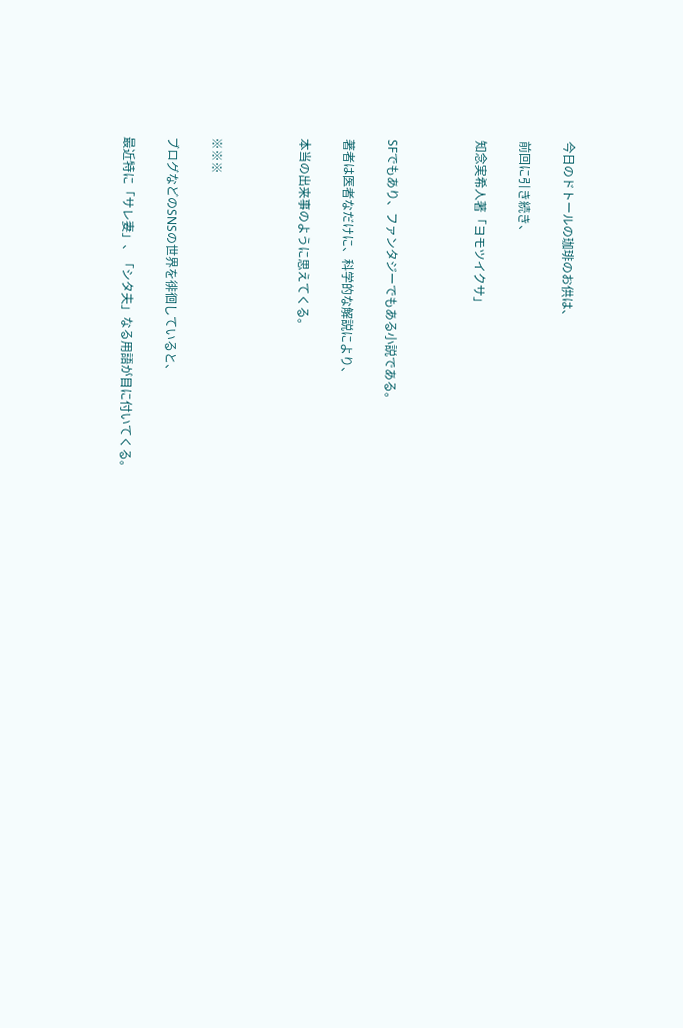今日のドトールの珈琲のお供は、

前回に引き続き、

知念実希人著「ヨモツイクサ」



SFでもあり、ファンタジーでもある小説である。

著者は医者なだけに、科学的な解説により、

本当の出来事のように思えてくる。



※※※

ブログなどのSNSの世界を徘徊していると、

最近特に「サレ妻」、「シタ夫」なる用語が目に付いてくる。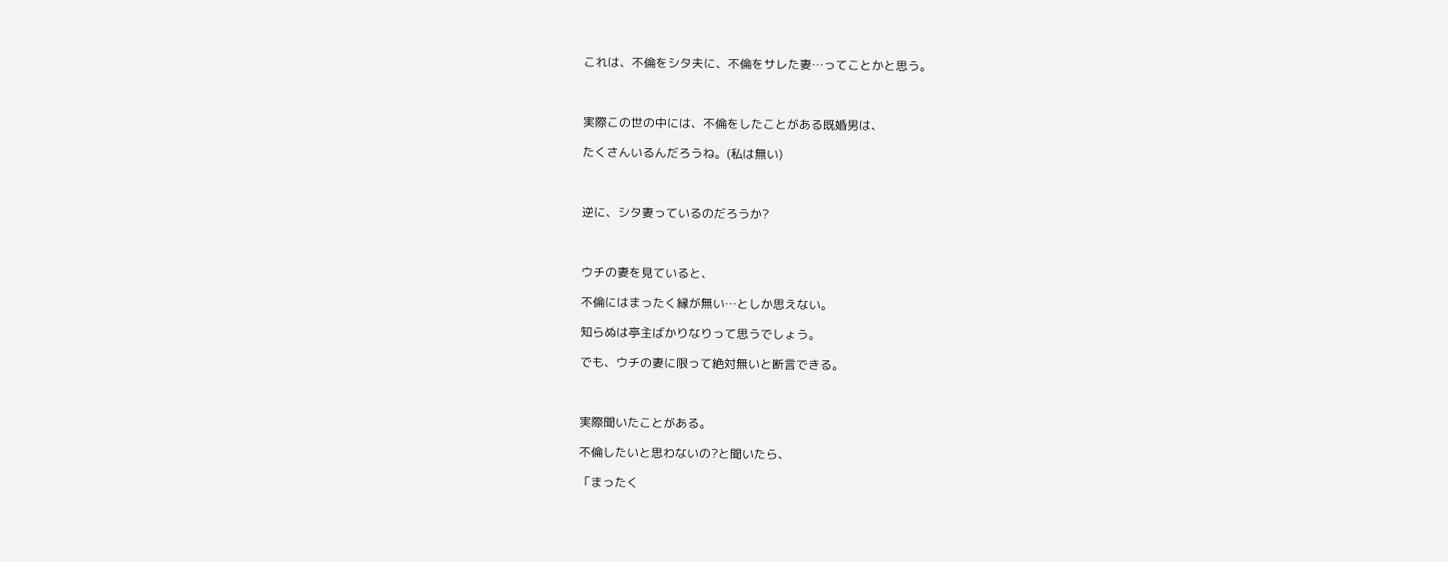これは、不倫をシタ夫に、不倫をサレた妻…ってことかと思う。



実際この世の中には、不倫をしたことがある既婚男は、

たくさんいるんだろうね。(私は無い)



逆に、シタ妻っているのだろうか?



ウチの妻を見ていると、

不倫にはまったく縁が無い…としか思えない。

知らぬは亭主ばかりなりって思うでしょう。

でも、ウチの妻に限って絶対無いと断言できる。



実際聞いたことがある。

不倫したいと思わないの?と聞いたら、

「まったく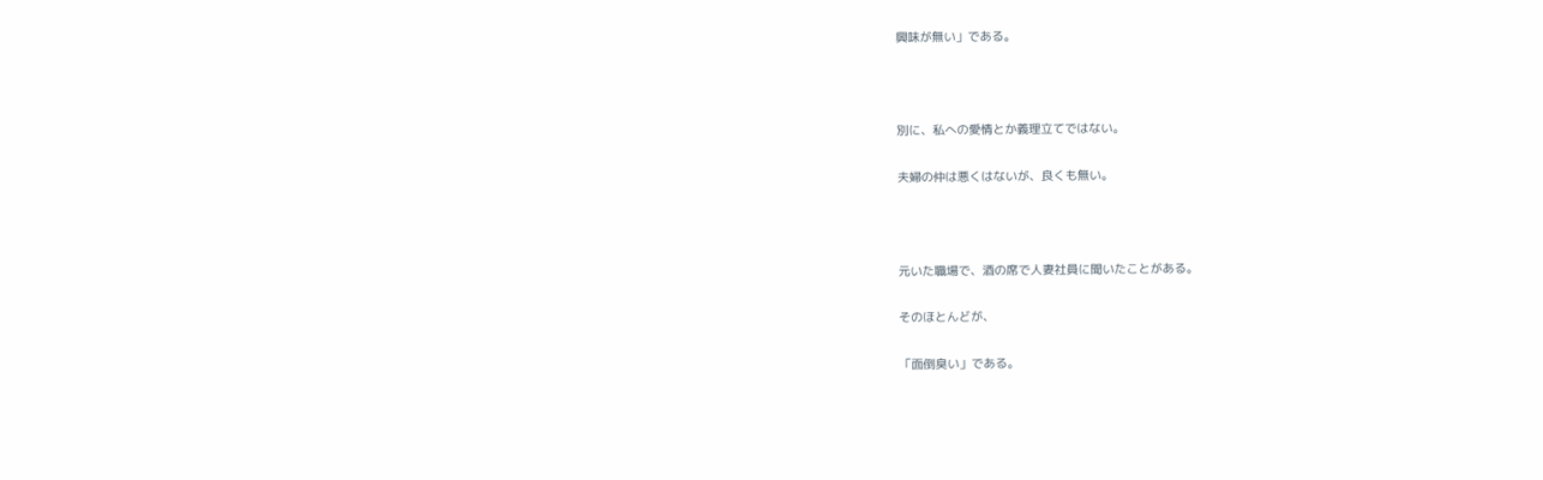興味が無い」である。



別に、私への愛情とか義理立てではない。

夫婦の仲は悪くはないが、良くも無い。



元いた職場で、酒の席で人妻社員に聞いたことがある。

そのほとんどが、

「面倒臭い」である。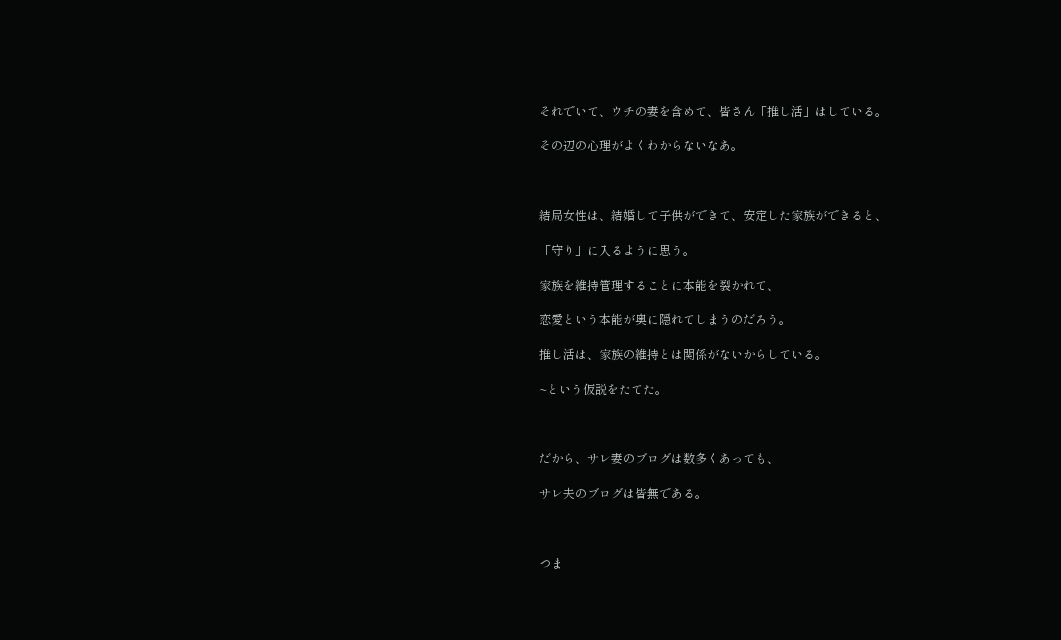それでいて、ウチの妻を含めて、皆さん「推し活」はしている。

その辺の心理がよくわからないなあ。



結局女性は、結婚して子供ができて、安定した家族ができると、

「守り」に入るように思う。

家族を維持管理することに本能を裂かれて、

恋愛という本能が奥に隠れてしまうのだろう。

推し活は、家族の維持とは関係がないからしている。

~という仮説をたてた。



だから、サレ妻のブログは数多くあっても、

サレ夫のブログは皆無である。



つま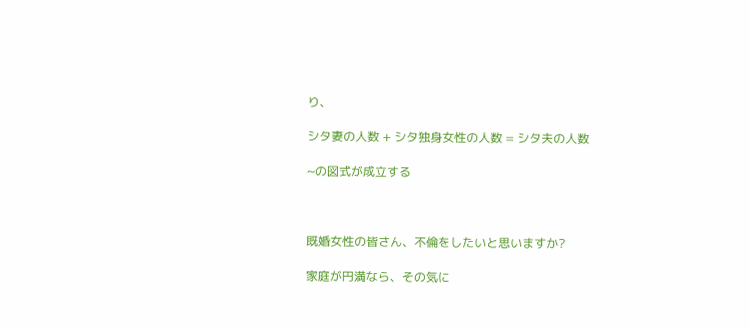り、

シタ妻の人数 + シタ独身女性の人数 = シタ夫の人数

~の図式が成立する



既婚女性の皆さん、不倫をしたいと思いますか?

家庭が円満なら、その気に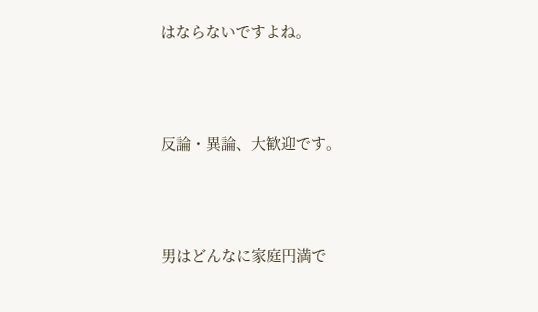はならないですよね。



反論・異論、大歓迎です。



男はどんなに家庭円満で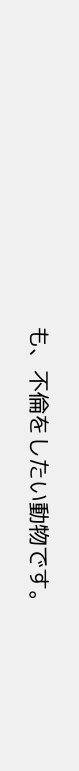も、不倫をしたい動物です。